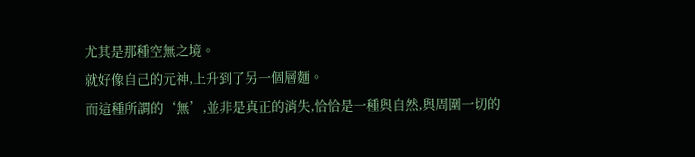尤其是那種空無之境。
就好像自己的元神,上升到了另一個層麵。
而這種所謂的‘無’,並非是真正的消失,恰恰是一種與自然,與周圍一切的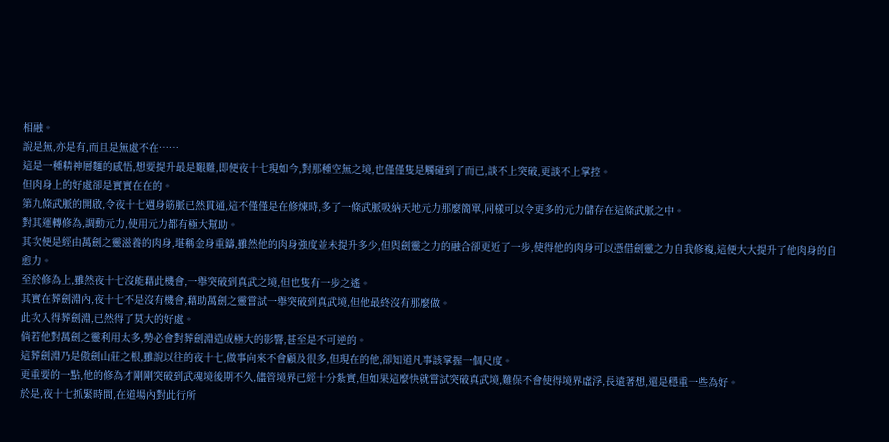相融。
說是無,亦是有,而且是無處不在……
這是一種精神層麵的感悟,想要提升最是艱難,即便夜十七現如今,對那種空無之境,也僅僅隻是觸碰到了而已,談不上突破,更談不上掌控。
但肉身上的好處卻是實實在在的。
第九條武脈的開啟,令夜十七週身筋脈已然貫通,這不僅僅是在修煉時,多了一條武脈吸納天地元力那麼簡單,同樣可以令更多的元力儲存在這條武脈之中。
對其運轉修為,調動元力,使用元力都有極大幫助。
其次便是經由萬劍之靈滋養的肉身,堪稱金身重鑄,雖然他的肉身強度並未提升多少,但與劍靈之力的融合卻更近了一步,使得他的肉身可以憑借劍靈之力自我修複,這便大大提升了他肉身的自愈力。
至於修為上,雖然夜十七沒能藉此機會,一舉突破到真武之境,但也隻有一步之遙。
其實在葬劍淵內,夜十七不是沒有機會,藉助萬劍之靈嘗試一舉突破到真武境,但他最終沒有那麼做。
此次入得葬劍淵,已然得了莫大的好處。
倘若他對萬劍之靈利用太多,勢必會對葬劍淵造成極大的影響,甚至是不可逆的。
這葬劍淵乃是傲劍山莊之根,雖說以往的夜十七,做事向來不會顧及很多,但現在的他,卻知道凡事該掌握一個尺度。
更重要的一點,他的修為才剛剛突破到武魂境後期不久,儘管境界已經十分紮實,但如果這麼快就嘗試突破真武境,難保不會使得境界虛浮,長遠著想,還是穩重一些為好。
於是,夜十七抓緊時間,在道場內對此行所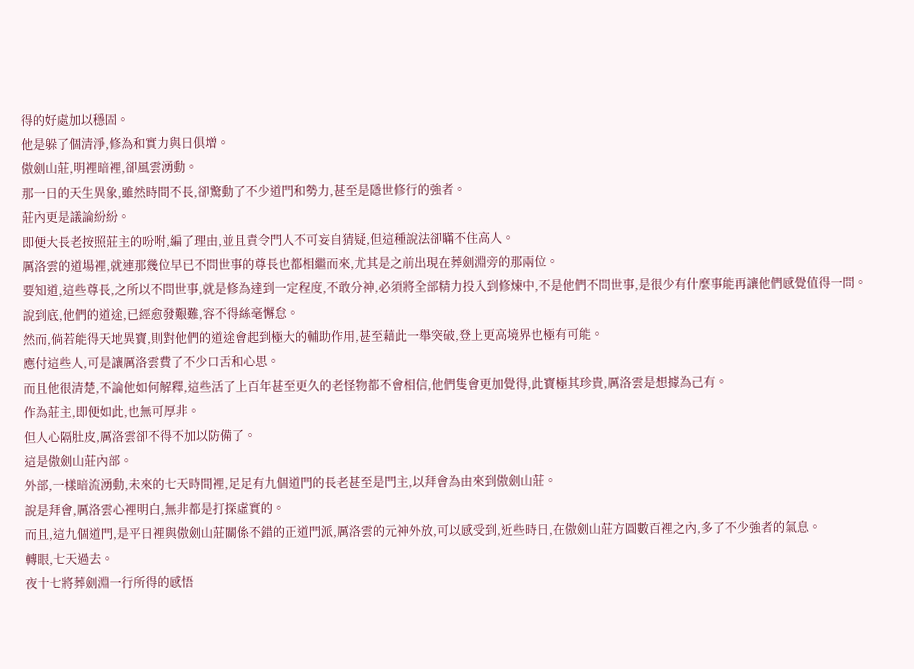得的好處加以穩固。
他是躲了個清淨,修為和實力與日俱增。
傲劍山莊,明裡暗裡,卻風雲湧動。
那一日的天生異象,雖然時間不長,卻驚動了不少道門和勢力,甚至是隱世修行的強者。
莊內更是議論紛紛。
即便大長老按照莊主的吩咐,編了理由,並且責令門人不可妄自猜疑,但這種說法卻瞞不住高人。
厲洛雲的道場裡,就連那幾位早已不問世事的尊長也都相繼而來,尤其是之前出現在葬劍淵旁的那兩位。
要知道,這些尊長,之所以不問世事,就是修為達到一定程度,不敢分神,必須將全部精力投入到修煉中,不是他們不問世事,是很少有什麼事能再讓他們感覺值得一問。
說到底,他們的道途,已經愈發艱難,容不得絲毫懈怠。
然而,倘若能得天地異寶,則對他們的道途會起到極大的輔助作用,甚至藉此一舉突破,登上更高境界也極有可能。
應付這些人,可是讓厲洛雲費了不少口舌和心思。
而且他很清楚,不論他如何解釋,這些活了上百年甚至更久的老怪物都不會相信,他們隻會更加覺得,此寶極其珍貴,厲洛雲是想據為己有。
作為莊主,即便如此,也無可厚非。
但人心隔肚皮,厲洛雲卻不得不加以防備了。
這是傲劍山莊內部。
外部,一樣暗流湧動,未來的七天時間裡,足足有九個道門的長老甚至是門主,以拜會為由來到傲劍山莊。
說是拜會,厲洛雲心裡明白,無非都是打探虛實的。
而且,這九個道門,是平日裡與傲劍山莊關係不錯的正道門派,厲洛雲的元神外放,可以感受到,近些時日,在傲劍山莊方圓數百裡之內,多了不少強者的氣息。
轉眼,七天過去。
夜十七將葬劍淵一行所得的感悟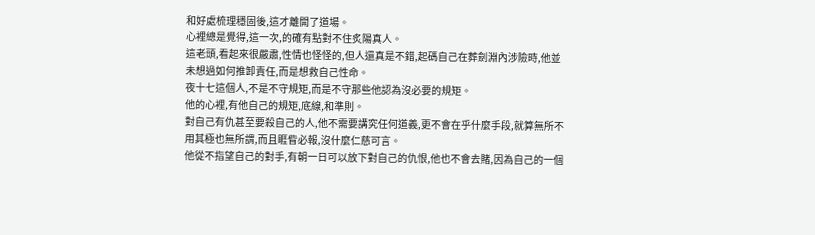和好處梳理穩固後,這才離開了道場。
心裡總是覺得,這一次,的確有點對不住炙陽真人。
這老頭,看起來很嚴肅,性情也怪怪的,但人還真是不錯,起碼自己在葬劍淵內涉險時,他並未想過如何推卸責任,而是想救自己性命。
夜十七這個人,不是不守規矩,而是不守那些他認為沒必要的規矩。
他的心裡,有他自己的規矩,底線,和準則。
對自己有仇甚至要殺自己的人,他不需要講究任何道義,更不會在乎什麼手段,就算無所不用其極也無所謂,而且睚眥必報,沒什麼仁慈可言。
他從不指望自己的對手,有朝一日可以放下對自己的仇恨,他也不會去賭,因為自己的一個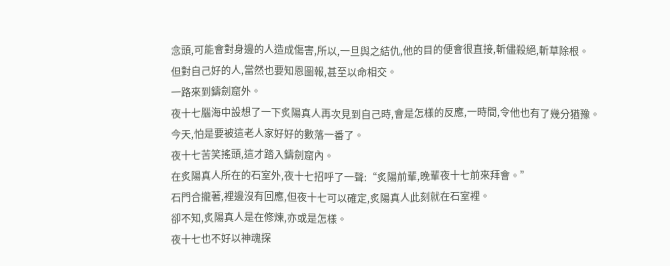念頭,可能會對身邊的人造成傷害,所以,一旦與之結仇,他的目的便會很直接,斬儘殺絕,斬草除根。
但對自己好的人,當然也要知恩圖報,甚至以命相交。
一路來到鑄劍窟外。
夜十七腦海中設想了一下炙陽真人再次見到自己時,會是怎樣的反應,一時間,令他也有了幾分猶豫。
今天,怕是要被這老人家好好的數落一番了。
夜十七苦笑搖頭,這才踏入鑄劍窟內。
在炙陽真人所在的石室外,夜十七招呼了一聲:“炙陽前輩,晚輩夜十七前來拜會。”
石門合攏著,裡邊沒有回應,但夜十七可以確定,炙陽真人此刻就在石室裡。
卻不知,炙陽真人是在修煉,亦或是怎樣。
夜十七也不好以神魂探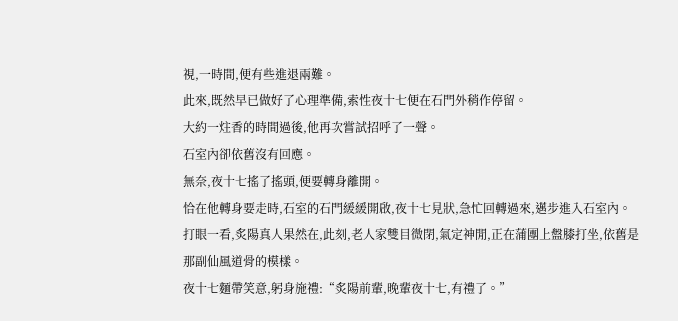視,一時間,便有些進退兩難。
此來,既然早已做好了心理準備,索性夜十七便在石門外稍作停留。
大約一炷香的時間過後,他再次嘗試招呼了一聲。
石室內卻依舊沒有回應。
無奈,夜十七搖了搖頭,便要轉身離開。
恰在他轉身要走時,石室的石門緩緩開啟,夜十七見狀,急忙回轉過來,邁步進入石室內。
打眼一看,炙陽真人果然在,此刻,老人家雙目微閉,氣定神閒,正在蒲團上盤膝打坐,依舊是那副仙風道骨的模樣。
夜十七麵帶笑意,躬身施禮:“炙陽前輩,晚輩夜十七,有禮了。”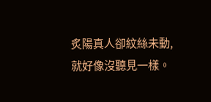炙陽真人卻紋絲未動,就好像沒聽見一樣。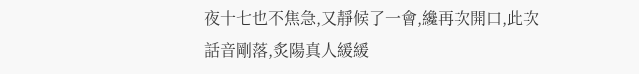夜十七也不焦急,又靜候了一會,纔再次開口,此次話音剛落,炙陽真人緩緩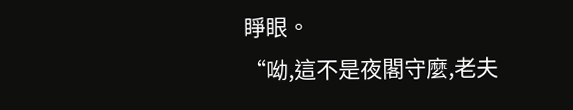睜眼。
“呦,這不是夜閣守麼,老夫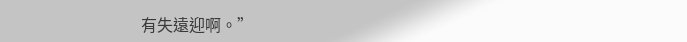有失遠迎啊。”